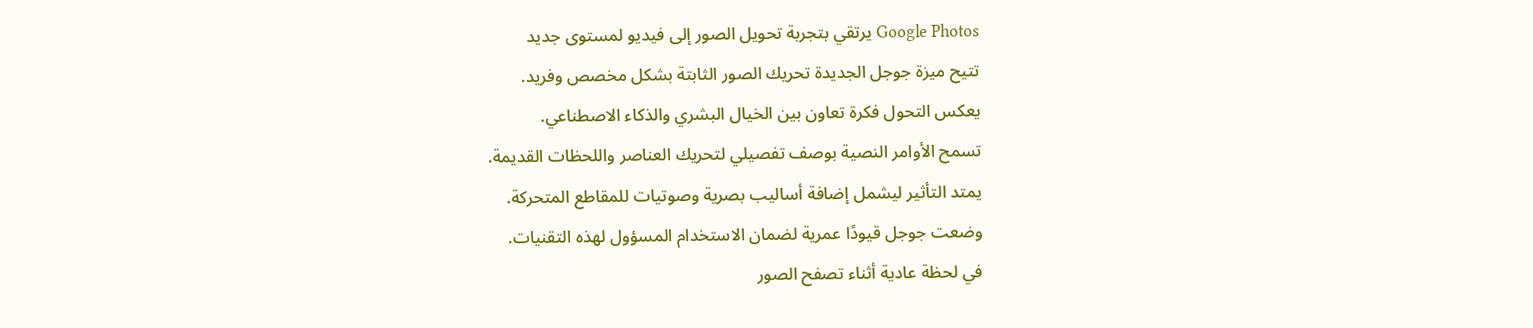Google Photos يرتقي بتجربة تحويل الصور إلى فيديو لمستوى جديد
تتيح ميزة جوجل الجديدة تحريك الصور الثابتة بشكل مخصص وفريد.
يعكس التحول فكرة تعاون بين الخيال البشري والذكاء الاصطناعي.
تسمح الأوامر النصية بوصف تفصيلي لتحريك العناصر واللحظات القديمة.
يمتد التأثير ليشمل إضافة أساليب بصرية وصوتيات للمقاطع المتحركة.
وضعت جوجل قيودًا عمرية لضمان الاستخدام المسؤول لهذه التقنيات.
في لحظة عادية أثناء تصفح الصور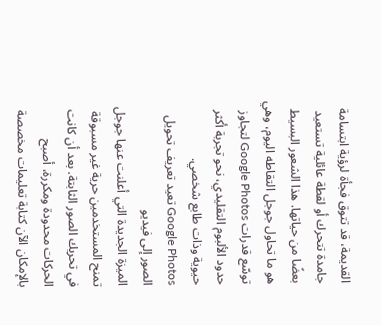القديمة، قد تتوق فجأة لرؤية ابتسامة جامدة تتحرك أو لقطة عائلية تستعيد بعضًا من حياتها. هذا الشعور البسيط هو ما تحاول جوجل التقاطه اليوم، وهي توسّع قدرات Google Photos لتجاوز حدود الألبوم التقليدي، نحو تجربة أكثر حيوية وذات طابع شخصي.
Google Photos تعيد تعريف تحويل الصور إلى فيديو
الميزة الجديدة التي أعلنت عنها جوجل تمنح المستخدمين حرية غير مسبوقة في تحريك الصور الثابتة. بعد أن كانت الحركات محدودة ومكررة، أصبح بالإمكان الآن كتابة تعليمات مخصصة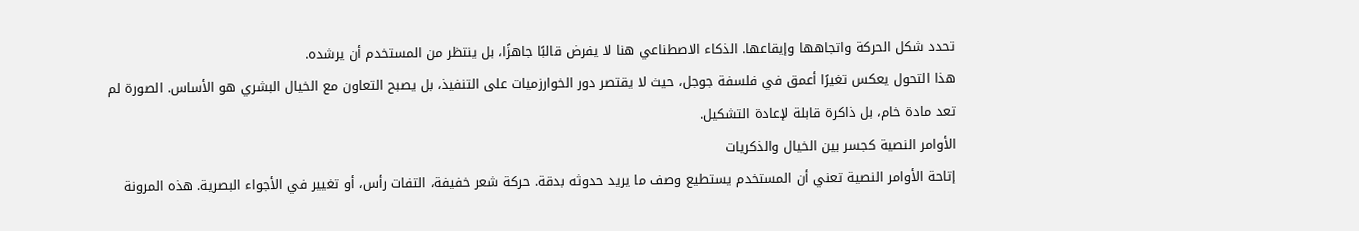تحدد شكل الحركة واتجاهها وإيقاعها. الذكاء الاصطناعي هنا لا يفرض قالبًا جاهزًا، بل ينتظر من المستخدم أن يرشده.
هذا التحول يعكس تغيرًا أعمق في فلسفة جوجل، حيث لا يقتصر دور الخوارزميات على التنفيذ، بل يصبح التعاون مع الخيال البشري هو الأساس. الصورة لم تعد مادة خام، بل ذاكرة قابلة لإعادة التشكيل.
الأوامر النصية كجسر بين الخيال والذكريات
إتاحة الأوامر النصية تعني أن المستخدم يستطيع وصف ما يريد حدوثه بدقة. حركة شعر خفيفة، التفات رأس، أو تغيير في الأجواء البصرية. هذه المرونة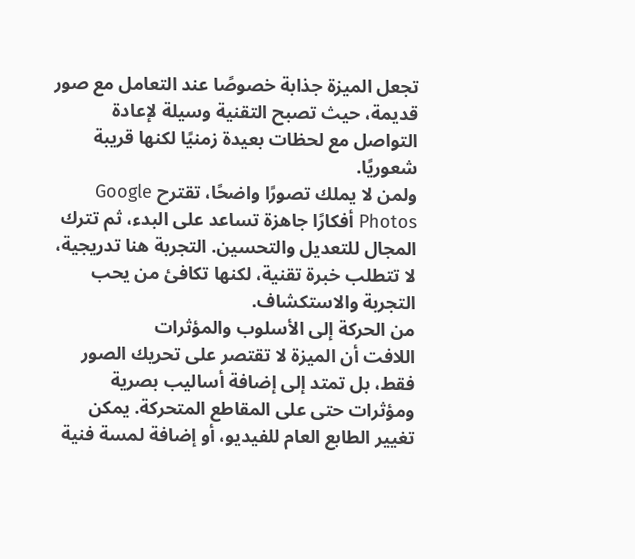تجعل الميزة جذابة خصوصًا عند التعامل مع صور قديمة، حيث تصبح التقنية وسيلة لإعادة التواصل مع لحظات بعيدة زمنيًا لكنها قريبة شعوريًا.
ولمن لا يملك تصورًا واضحًا، تقترح Google Photos أفكارًا جاهزة تساعد على البدء، ثم تترك المجال للتعديل والتحسين. التجربة هنا تدريجية، لا تتطلب خبرة تقنية، لكنها تكافئ من يحب التجربة والاستكشاف.
من الحركة إلى الأسلوب والمؤثرات
اللافت أن الميزة لا تقتصر على تحريك الصور فقط، بل تمتد إلى إضافة أساليب بصرية ومؤثرات حتى على المقاطع المتحركة. يمكن تغيير الطابع العام للفيديو، أو إضافة لمسة فنية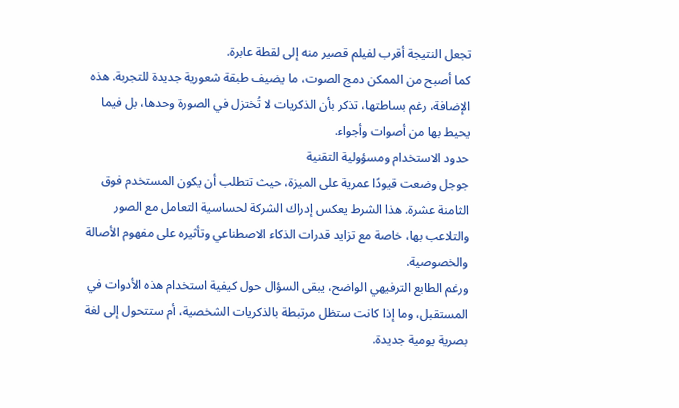تجعل النتيجة أقرب لفيلم قصير منه إلى لقطة عابرة.
كما أصبح من الممكن دمج الصوت، ما يضيف طبقة شعورية جديدة للتجربة. هذه الإضافة، رغم بساطتها، تذكر بأن الذكريات لا تُختزل في الصورة وحدها، بل فيما يحيط بها من أصوات وأجواء.
حدود الاستخدام ومسؤولية التقنية
جوجل وضعت قيودًا عمرية على الميزة، حيث تتطلب أن يكون المستخدم فوق الثامنة عشرة. هذا الشرط يعكس إدراك الشركة لحساسية التعامل مع الصور والتلاعب بها، خاصة مع تزايد قدرات الذكاء الاصطناعي وتأثيره على مفهوم الأصالة والخصوصية.
ورغم الطابع الترفيهي الواضح، يبقى السؤال حول كيفية استخدام هذه الأدوات في المستقبل، وما إذا كانت ستظل مرتبطة بالذكريات الشخصية، أم ستتحول إلى لغة بصرية يومية جديدة.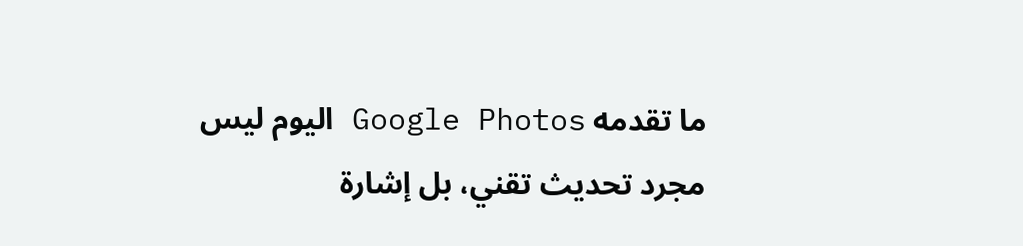ما تقدمه Google Photos اليوم ليس مجرد تحديث تقني، بل إشارة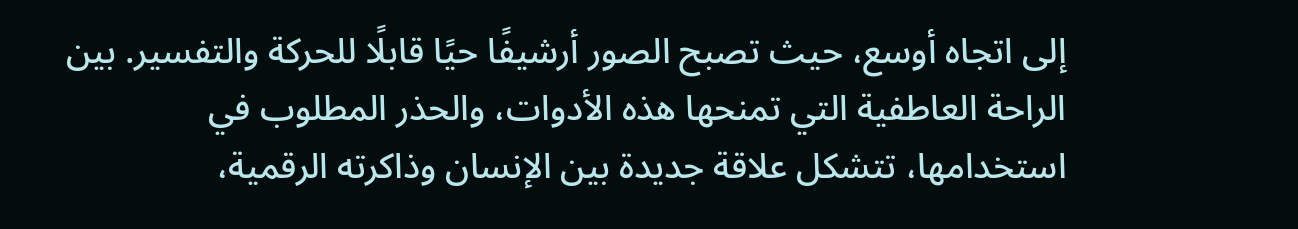إلى اتجاه أوسع، حيث تصبح الصور أرشيفًا حيًا قابلًا للحركة والتفسير. بين الراحة العاطفية التي تمنحها هذه الأدوات، والحذر المطلوب في استخدامها، تتشكل علاقة جديدة بين الإنسان وذاكرته الرقمية،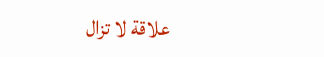علاقة لا تزال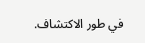في طور الاكتشاف.